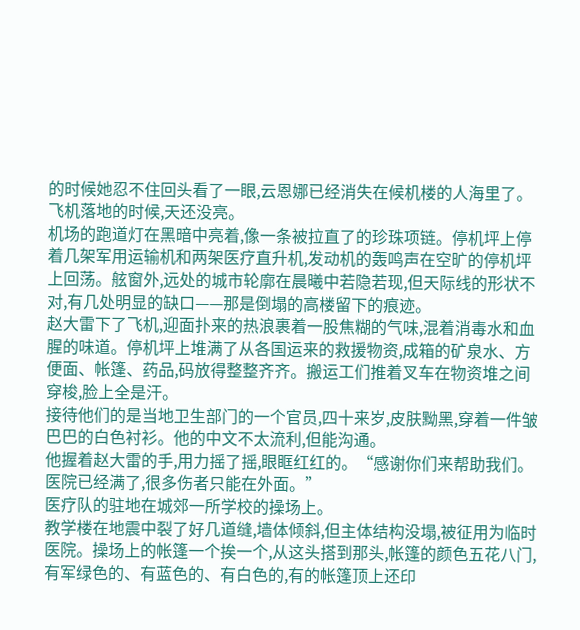的时候她忍不住回头看了一眼,云恩娜已经消失在候机楼的人海里了。
飞机落地的时候,天还没亮。
机场的跑道灯在黑暗中亮着,像一条被拉直了的珍珠项链。停机坪上停着几架军用运输机和两架医疗直升机,发动机的轰鸣声在空旷的停机坪上回荡。舷窗外,远处的城市轮廓在晨曦中若隐若现,但天际线的形状不对,有几处明显的缺口——那是倒塌的高楼留下的痕迹。
赵大雷下了飞机,迎面扑来的热浪裹着一股焦糊的气味,混着消毒水和血腥的味道。停机坪上堆满了从各国运来的救援物资,成箱的矿泉水、方便面、帐篷、药品,码放得整整齐齐。搬运工们推着叉车在物资堆之间穿梭,脸上全是汗。
接待他们的是当地卫生部门的一个官员,四十来岁,皮肤黝黑,穿着一件皱巴巴的白色衬衫。他的中文不太流利,但能沟通。
他握着赵大雷的手,用力摇了摇,眼眶红红的。“感谢你们来帮助我们。医院已经满了,很多伤者只能在外面。”
医疗队的驻地在城郊一所学校的操场上。
教学楼在地震中裂了好几道缝,墙体倾斜,但主体结构没塌,被征用为临时医院。操场上的帐篷一个挨一个,从这头搭到那头,帐篷的颜色五花八门,有军绿色的、有蓝色的、有白色的,有的帐篷顶上还印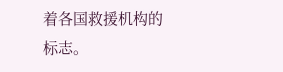着各国救援机构的标志。